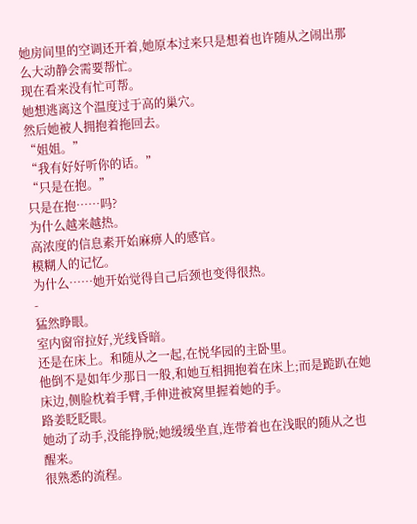她房间里的空调还开着,她原本过来只是想着也许随从之闹出那么大动静会需要帮忙。
现在看来没有忙可帮。
她想逃离这个温度过于高的巢穴。
然后她被人拥抱着拖回去。
“姐姐。”
“我有好好听你的话。”
“只是在抱。”
只是在抱……吗?
为什么越来越热。
高浓度的信息素开始麻痹人的感官。
模糊人的记忆。
为什么……她开始觉得自己后颈也变得很热。
-
猛然睁眼。
室内窗帘拉好,光线昏暗。
还是在床上。和随从之一起,在悦华园的主卧里。
他倒不是如年少那日一般,和她互相拥抱着在床上;而是跪趴在她床边,侧脸枕着手臂,手伸进被窝里握着她的手。
路姜眨眨眼。
她动了动手,没能挣脱;她缓缓坐直,连带着也在浅眠的随从之也醒来。
很熟悉的流程。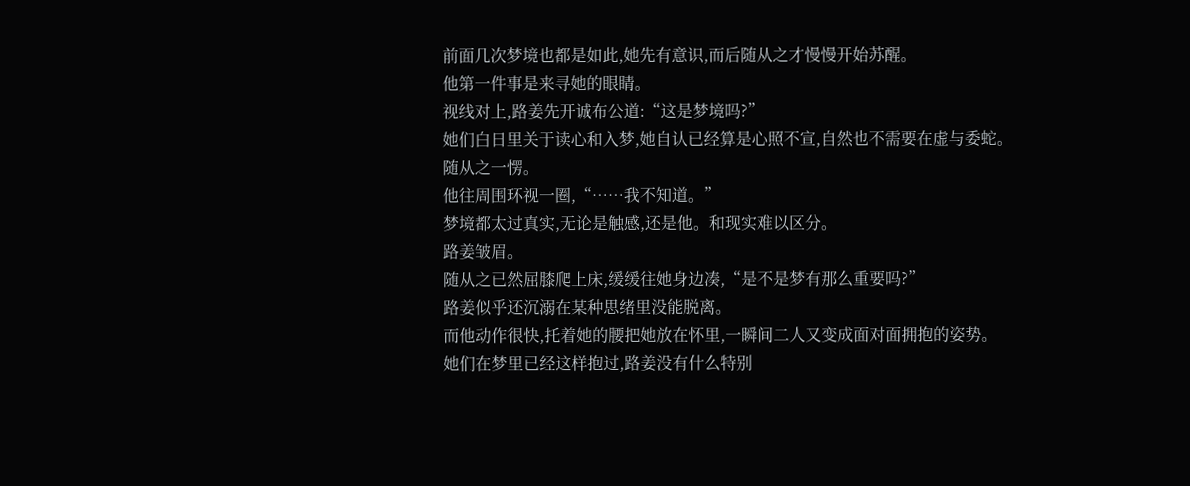前面几次梦境也都是如此,她先有意识,而后随从之才慢慢开始苏醒。
他第一件事是来寻她的眼睛。
视线对上,路姜先开诚布公道:“这是梦境吗?”
她们白日里关于读心和入梦,她自认已经算是心照不宣,自然也不需要在虚与委蛇。
随从之一愣。
他往周围环视一圈,“……我不知道。”
梦境都太过真实,无论是触感,还是他。和现实难以区分。
路姜皱眉。
随从之已然屈膝爬上床,缓缓往她身边凑,“是不是梦有那么重要吗?”
路姜似乎还沉溺在某种思绪里没能脱离。
而他动作很快,托着她的腰把她放在怀里,一瞬间二人又变成面对面拥抱的姿势。
她们在梦里已经这样抱过,路姜没有什么特别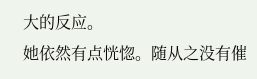大的反应。
她依然有点恍惚。随从之没有催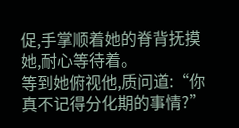促,手掌顺着她的脊背抚摸她,耐心等待着。
等到她俯视他,质问道:“你真不记得分化期的事情?”